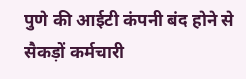पुणे की आईटी कंपनी बंद होने से सैकड़ों कर्मचारी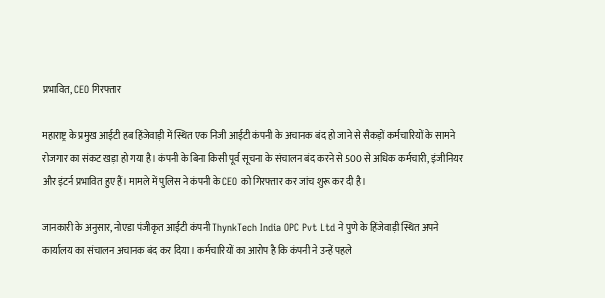प्रभावित, CEO गिरफ्तार

महाराष्ट्र के प्रमुख आईटी हब हिंजेवाड़ी में स्थित एक निजी आईटी कंपनी के अचानक बंद हो जाने से सैकड़ों कर्मचारियों के सामने रोजगार का संकट खड़ा हो गया है। कंपनी के बिना किसी पूर्व सूचना के संचालन बंद करने से 500 से अधिक कर्मचारी, इंजीनियर और इंटर्न प्रभावित हुए हैं। मामले में पुलिस ने कंपनी के CEO को गिरफ्तार कर जांच शुरू कर दी है।

जानकारी के अनुसार, नोएडा पंजीकृत आईटी कंपनी ThynkTech India OPC Pvt Ltd ने पुणे के हिंजेवाड़ी स्थित अपने कार्यालय का संचालन अचानक बंद कर दिया। कर्मचारियों का आरोप है कि कंपनी ने उन्हें पहले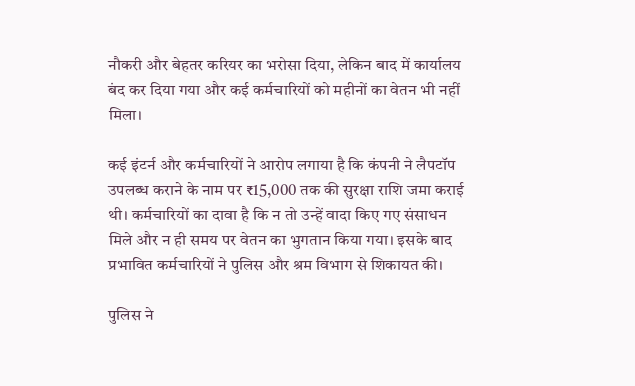नौकरी और बेहतर करियर का भरोसा दिया, लेकिन बाद में कार्यालय बंद कर दिया गया और कई कर्मचारियों को महीनों का वेतन भी नहीं मिला।

कई इंटर्न और कर्मचारियों ने आरोप लगाया है कि कंपनी ने लैपटॉप उपलब्ध कराने के नाम पर ₹15,000 तक की सुरक्षा राशि जमा कराई थी। कर्मचारियों का दावा है कि न तो उन्हें वादा किए गए संसाधन मिले और न ही समय पर वेतन का भुगतान किया गया। इसके बाद प्रभावित कर्मचारियों ने पुलिस और श्रम विभाग से शिकायत की।

पुलिस ने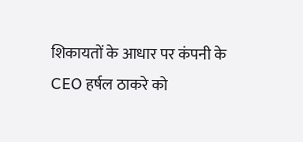शिकायतों के आधार पर कंपनी के CEO हर्षल ठाकरे को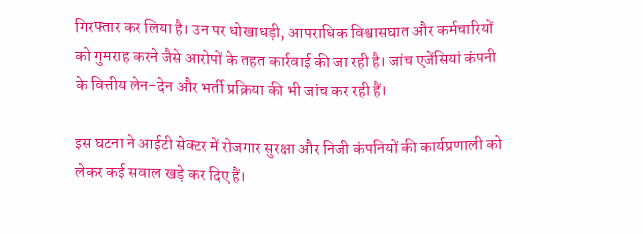गिरफ्तार कर लिया है। उन पर धोखाधड़ी, आपराधिक विश्वासघात और कर्मचारियों को गुमराह करने जैसे आरोपों के तहत कार्रवाई की जा रही है। जांच एजेंसियां कंपनी के वित्तीय लेन-देन और भर्ती प्रक्रिया की भी जांच कर रही हैं।

इस घटना ने आईटी सेक्टर में रोजगार सुरक्षा और निजी कंपनियों की कार्यप्रणाली को लेकर कई सवाल खड़े कर दिए हैं।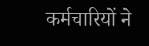कर्मचारियों ने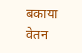बकाया वेतन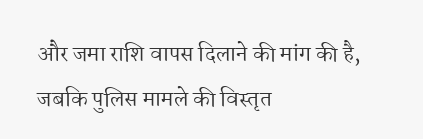और जमा राशि वापस दिलाने की मांग की है, जबकि पुलिस मामले की विस्तृत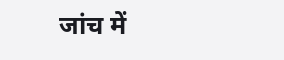जांच में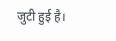जुटी हुई है।